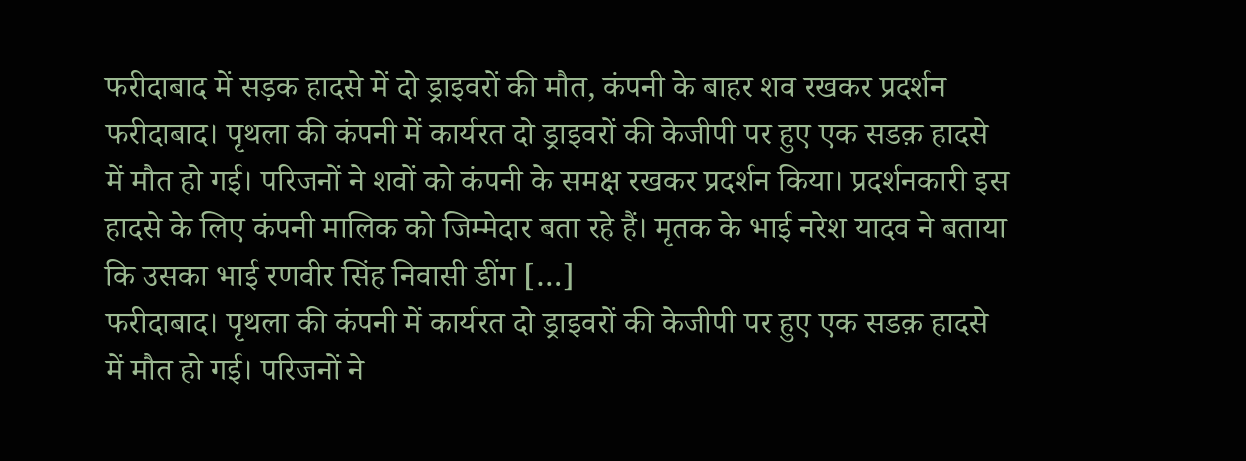फरीदाबाद में सड़क हादसे में दो ड्राइवरों की मौत, कंपनी के बाहर शव रखकर प्रदर्शन
फरीदाबाद। पृथला की कंपनी में कार्यरत दो ड्राइवरों की केजीपी पर हुए एक सडक़ हादसे में मौत हो गई। परिजनों ने शवों को कंपनी के समक्ष रखकर प्रदर्शन किया। प्रदर्शनकारी इस हादसे के लिए कंपनी मालिक को जिम्मेदार बता रहे हैं। मृतक के भाई नरेश यादव ने बताया कि उसका भाई रणवीर सिंह निवासी डींग […]
फरीदाबाद। पृथला की कंपनी में कार्यरत दो ड्राइवरों की केजीपी पर हुए एक सडक़ हादसे में मौत हो गई। परिजनों ने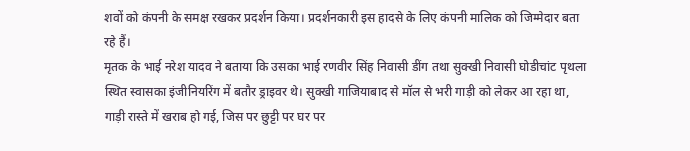शवों को कंपनी के समक्ष रखकर प्रदर्शन किया। प्रदर्शनकारी इस हादसे के लिए कंपनी मालिक को जिम्मेदार बता रहे हैं।
मृतक के भाई नरेश यादव ने बताया कि उसका भाई रणवीर सिंह निवासी डींग तथा सुक्खी निवासी घोडीचांट पृथला स्थित स्वासका इंजीनियरिंग में बतौर ड्राइवर थे। सुक्खी गाजियाबाद से मॉल से भरी गाड़ी को लेकर आ रहा था, गाड़ी रास्ते में खराब हो गई, जिस पर छुट्टी पर घर पर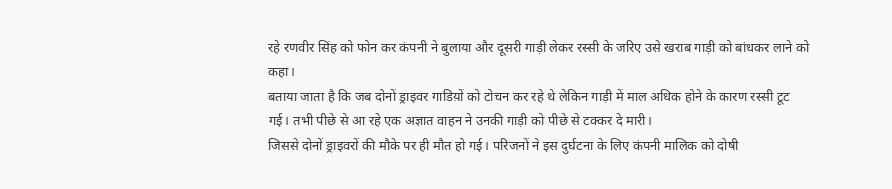रहे रणवीर सिंह को फोन कर कंपनी ने बुलाया और दूसरी गाड़ी लेकर रस्सी के जरिए उसे खराब गाड़ी को बांधकर लाने को कहा।
बताया जाता है कि जब दोनों ड्राइवर गाडिय़ों को टोचन कर रहे थे लेकिन गाड़ी में माल अधिक होने के कारण रस्सी टूट गई। तभी पीछे से आ रहे एक अज्ञात वाहन ने उनकी गाड़ी को पीछे से टक्कर दे मारी।
जिससे दोनों ड्राइवरों की मौके पर ही मौत हो गई। परिजनों ने इस दुर्घटना के लिए कंपनी मालिक को दोषी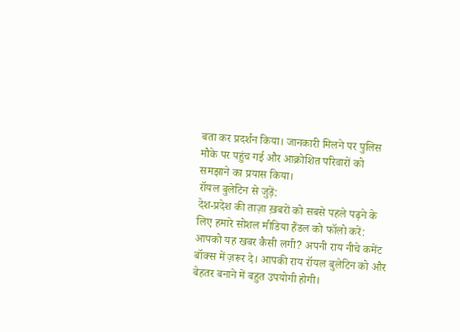बता कर प्रदर्शन किया। जानकारी मिलने पर पुलिस मौके पर पहुंच गई और आक्रोशित परिवारों को समझाने का प्रयास किया।
रॉयल बुलेटिन से जुड़ें:
देश-प्रदेश की ताज़ा ख़बरों को सबसे पहले पढ़ने के लिए हमारे सोशल मीडिया हैंडल को फॉलो करें:
आपको यह खबर कैसी लगी? अपनी राय नीचे कमेंट बॉक्स में ज़रूर दे। आपकी राय रॉयल बुलेटिन को और बेहतर बनाने में बहुत उपयोगी होगी।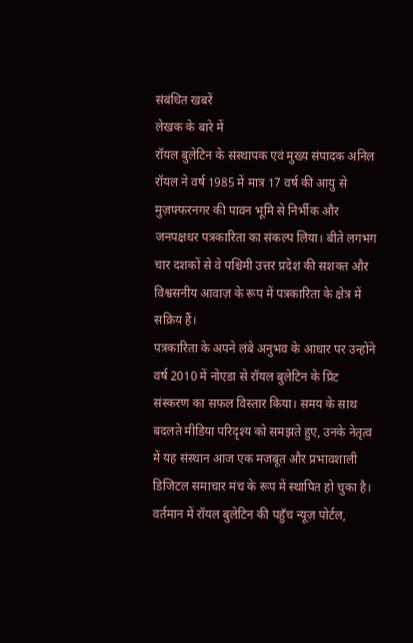संबंधित खबरें
लेखक के बारे में
रॉयल बुलेटिन के संस्थापक एवं मुख्य संपादक अनिल रॉयल ने वर्ष 1985 में मात्र 17 वर्ष की आयु से मुज़फ्फरनगर की पावन भूमि से निर्भीक और जनपक्षधर पत्रकारिता का संकल्प लिया। बीते लगभग चार दशकों से वे पश्चिमी उत्तर प्रदेश की सशक्त और विश्वसनीय आवाज़ के रूप में पत्रकारिता के क्षेत्र में सक्रिय हैं।
पत्रकारिता के अपने लंबे अनुभव के आधार पर उन्होंने वर्ष 2010 में नोएडा से रॉयल बुलेटिन के प्रिंट संस्करण का सफल विस्तार किया। समय के साथ बदलते मीडिया परिदृश्य को समझते हुए, उनके नेतृत्व में यह संस्थान आज एक मजबूत और प्रभावशाली डिजिटल समाचार मंच के रूप में स्थापित हो चुका है।
वर्तमान में रॉयल बुलेटिन की पहुँच न्यूज़ पोर्टल,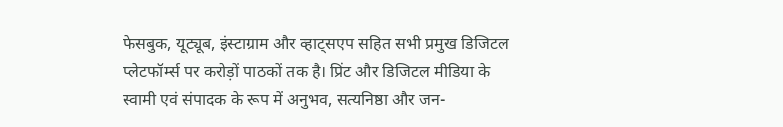फेसबुक, यूट्यूब, इंस्टाग्राम और व्हाट्सएप सहित सभी प्रमुख डिजिटल प्लेटफॉर्म्स पर करोड़ों पाठकों तक है। प्रिंट और डिजिटल मीडिया के स्वामी एवं संपादक के रूप में अनुभव, सत्यनिष्ठा और जन-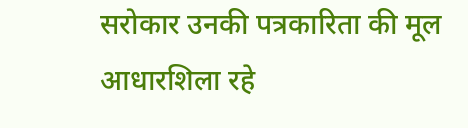सरोकार उनकी पत्रकारिता की मूल आधारशिला रहे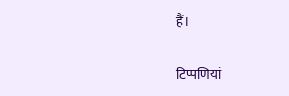हैं।

टिप्पणियां